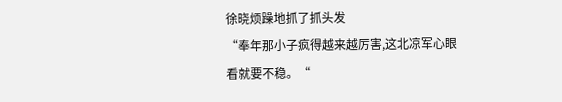徐晓烦躁地抓了抓头发
“奉年那小子疯得越来越厉害,这北凉军心眼看就要不稳。“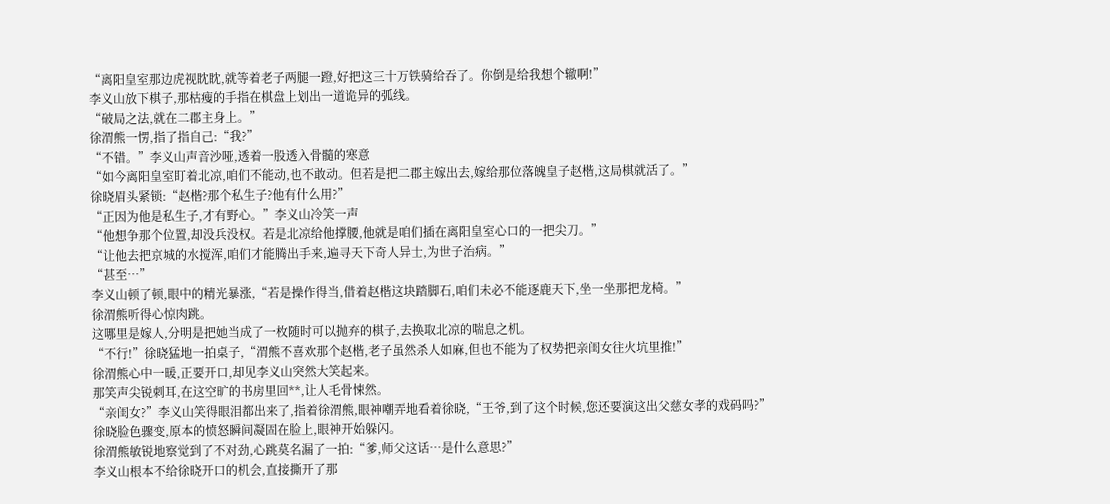“离阳皇室那边虎视眈眈,就等着老子两腿一蹬,好把这三十万铁骑给吞了。你倒是给我想个辙啊!”
李义山放下棋子,那枯瘦的手指在棋盘上划出一道诡异的弧线。
“破局之法,就在二郡主身上。”
徐渭熊一愣,指了指自己:“我?”
“不错。”李义山声音沙哑,透着一股透入骨髓的寒意
“如今离阳皇室盯着北凉,咱们不能动,也不敢动。但若是把二郡主嫁出去,嫁给那位落魄皇子赵楷,这局棋就活了。”
徐晓眉头紧锁:“赵楷?那个私生子?他有什么用?”
“正因为他是私生子,才有野心。”李义山冷笑一声
“他想争那个位置,却没兵没权。若是北凉给他撑腰,他就是咱们插在离阳皇室心口的一把尖刀。”
“让他去把京城的水搅浑,咱们才能腾出手来,遍寻天下奇人异士,为世子治病。”
“甚至…”
李义山顿了顿,眼中的精光暴涨,“若是操作得当,借着赵楷这块踏脚石,咱们未必不能逐鹿天下,坐一坐那把龙椅。”
徐渭熊听得心惊肉跳。
这哪里是嫁人,分明是把她当成了一枚随时可以抛弃的棋子,去换取北凉的喘息之机。
“不行!”徐晓猛地一拍桌子,“渭熊不喜欢那个赵楷,老子虽然杀人如麻,但也不能为了权势把亲闺女往火坑里推!”
徐渭熊心中一暖,正要开口,却见李义山突然大笑起来。
那笑声尖锐刺耳,在这空旷的书房里回**,让人毛骨悚然。
“亲闺女?”李义山笑得眼泪都出来了,指着徐渭熊,眼神嘲弄地看着徐晓,“王爷,到了这个时候,您还要演这出父慈女孝的戏码吗?”
徐晓脸色骤变,原本的愤怒瞬间凝固在脸上,眼神开始躲闪。
徐渭熊敏锐地察觉到了不对劲,心跳莫名漏了一拍:“爹,师父这话…是什么意思?”
李义山根本不给徐晓开口的机会,直接撕开了那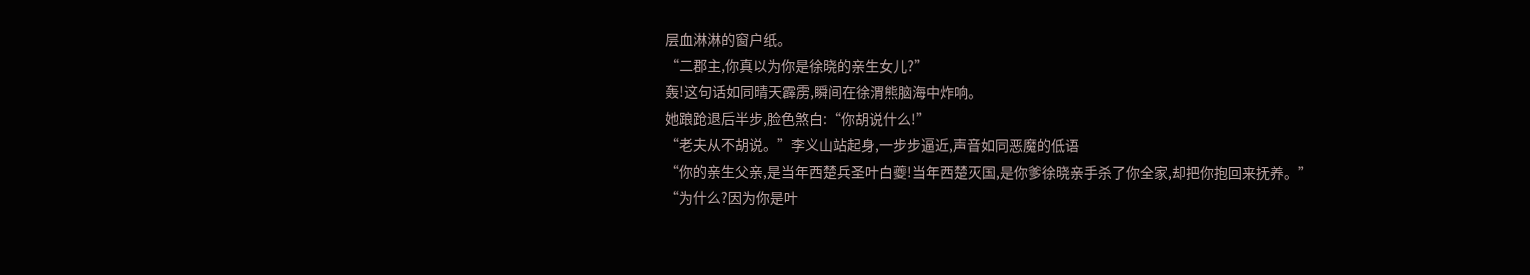层血淋淋的窗户纸。
“二郡主,你真以为你是徐晓的亲生女儿?”
轰!这句话如同晴天霹雳,瞬间在徐渭熊脑海中炸响。
她踉跄退后半步,脸色煞白:“你胡说什么!”
“老夫从不胡说。”李义山站起身,一步步逼近,声音如同恶魔的低语
“你的亲生父亲,是当年西楚兵圣叶白夔!当年西楚灭国,是你爹徐晓亲手杀了你全家,却把你抱回来抚养。”
“为什么?因为你是叶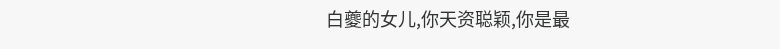白夔的女儿,你天资聪颖,你是最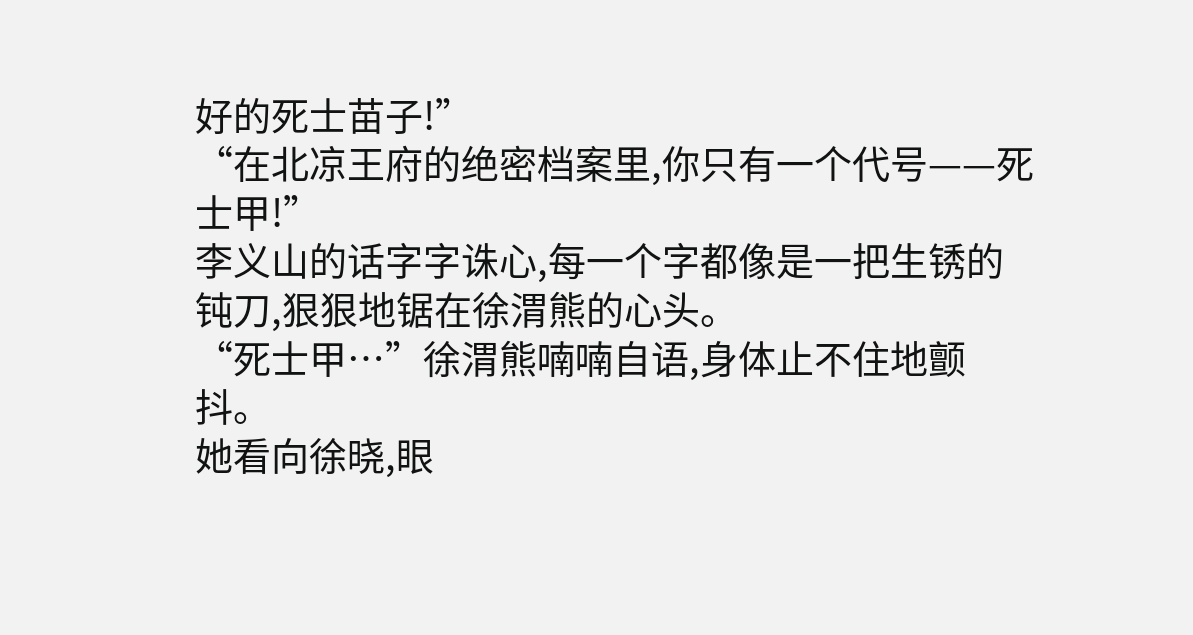好的死士苗子!”
“在北凉王府的绝密档案里,你只有一个代号——死士甲!”
李义山的话字字诛心,每一个字都像是一把生锈的钝刀,狠狠地锯在徐渭熊的心头。
“死士甲…”徐渭熊喃喃自语,身体止不住地颤抖。
她看向徐晓,眼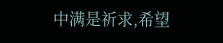中满是祈求,希望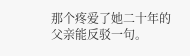那个疼爱了她二十年的父亲能反驳一句。